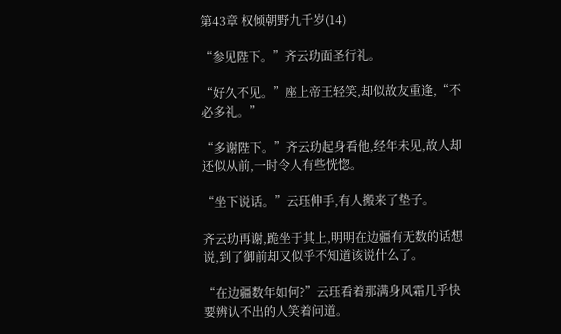第43章 权倾朝野九千岁(14)

“参见陛下。”齐云玏面圣行礼。

“好久不见。”座上帝王轻笑,却似故友重逢,“不必多礼。”

“多谢陛下。”齐云玏起身看他,经年未见,故人却还似从前,一时令人有些恍惚。

“坐下说话。”云珏伸手,有人搬来了垫子。

齐云玏再谢,跪坐于其上,明明在边疆有无数的话想说,到了御前却又似乎不知道该说什么了。

“在边疆数年如何?”云珏看着那满身风霜几乎快要辨认不出的人笑着问道。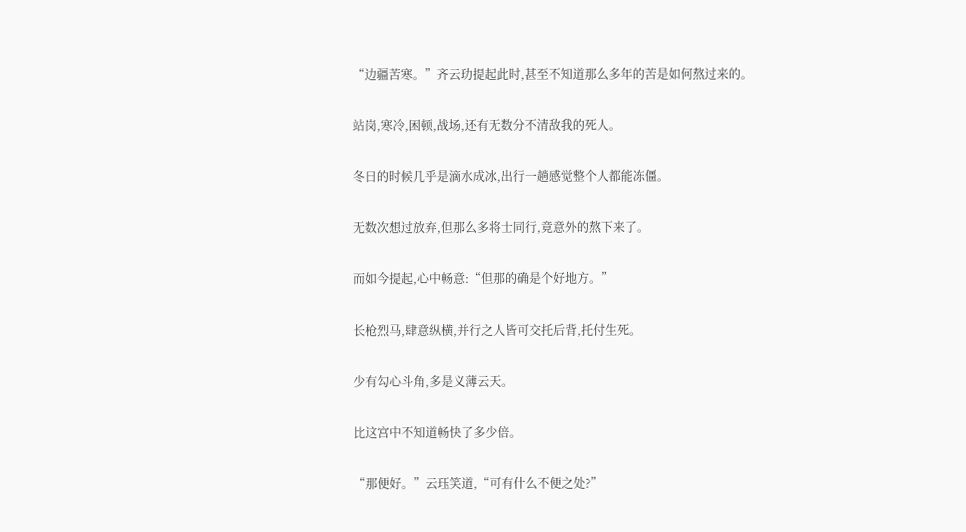“边疆苦寒。”齐云玏提起此时,甚至不知道那么多年的苦是如何熬过来的。

站岗,寒冷,困顿,战场,还有无数分不清敌我的死人。

冬日的时候几乎是滴水成冰,出行一趟感觉整个人都能冻僵。

无数次想过放弃,但那么多将士同行,竟意外的熬下来了。

而如今提起,心中畅意:“但那的确是个好地方。”

长枪烈马,肆意纵横,并行之人皆可交托后背,托付生死。

少有勾心斗角,多是义薄云天。

比这宫中不知道畅快了多少倍。

“那便好。”云珏笑道,“可有什么不便之处?”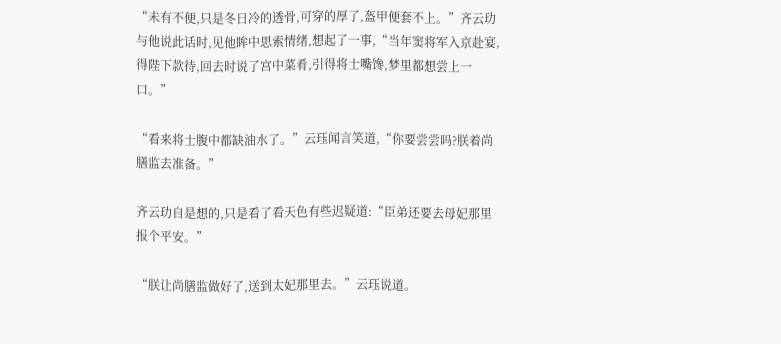“未有不便,只是冬日冷的透骨,可穿的厚了,盔甲便套不上。”齐云玏与他说此话时,见他眸中思索情绪,想起了一事,“当年窦将军入京赴宴,得陛下款待,回去时说了宫中菜肴,引得将士嘴馋,梦里都想尝上一口。”

“看来将士腹中都缺油水了。”云珏闻言笑道,“你要尝尝吗?朕着尚膳监去准备。”

齐云玏自是想的,只是看了看天色有些迟疑道:“臣弟还要去母妃那里报个平安。”

“朕让尚膳监做好了,送到太妃那里去。”云珏说道。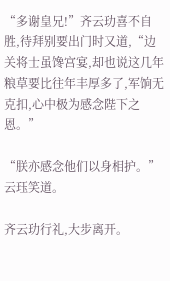“多谢皇兄!”齐云玏喜不自胜,待拜别要出门时又道,“边关将士虽馋宫宴,却也说这几年粮草要比往年丰厚多了,军饷无克扣,心中极为感念陛下之恩。”

“朕亦感念他们以身相护。”云珏笑道。

齐云玏行礼,大步离开。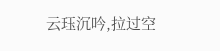云珏沉吟,拉过空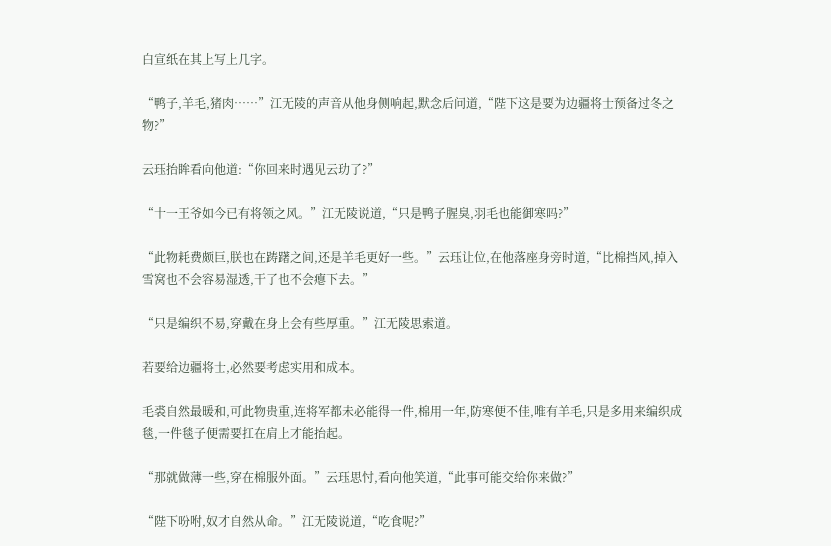白宣纸在其上写上几字。

“鸭子,羊毛,猪肉……”江无陵的声音从他身侧响起,默念后问道,“陛下这是要为边疆将士预备过冬之物?”

云珏抬眸看向他道:“你回来时遇见云玏了?”

“十一王爷如今已有将领之风。”江无陵说道,“只是鸭子腥臭,羽毛也能御寒吗?”

“此物耗费颇巨,朕也在踌躇之间,还是羊毛更好一些。”云珏让位,在他落座身旁时道,“比棉挡风,掉入雪窝也不会容易湿透,干了也不会瘪下去。”

“只是编织不易,穿戴在身上会有些厚重。”江无陵思索道。

若要给边疆将士,必然要考虑实用和成本。

毛裘自然最暖和,可此物贵重,连将军都未必能得一件,棉用一年,防寒便不佳,唯有羊毛,只是多用来编织成毯,一件毯子便需要扛在肩上才能抬起。

“那就做薄一些,穿在棉服外面。”云珏思忖,看向他笑道,“此事可能交给你来做?”

“陛下吩咐,奴才自然从命。”江无陵说道,“吃食呢?”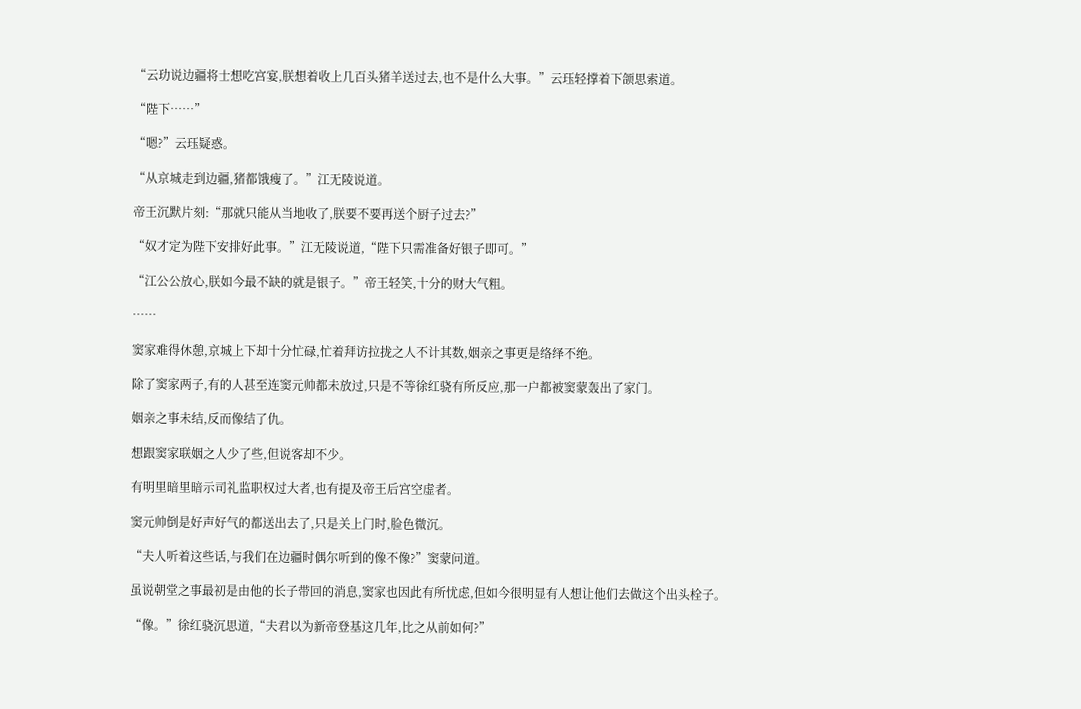“云玏说边疆将士想吃宫宴,朕想着收上几百头猪羊送过去,也不是什么大事。”云珏轻撑着下颌思索道。

“陛下……”

“嗯?”云珏疑惑。

“从京城走到边疆,猪都饿瘦了。”江无陵说道。

帝王沉默片刻:“那就只能从当地收了,朕要不要再送个厨子过去?”

“奴才定为陛下安排好此事。”江无陵说道,“陛下只需准备好银子即可。”

“江公公放心,朕如今最不缺的就是银子。”帝王轻笑,十分的财大气粗。

……

窦家难得休憩,京城上下却十分忙碌,忙着拜访拉拢之人不计其数,姻亲之事更是络绎不绝。

除了窦家两子,有的人甚至连窦元帅都未放过,只是不等徐红骁有所反应,那一户都被窦蒙轰出了家门。

姻亲之事未结,反而像结了仇。

想跟窦家联姻之人少了些,但说客却不少。

有明里暗里暗示司礼监职权过大者,也有提及帝王后宫空虚者。

窦元帅倒是好声好气的都送出去了,只是关上门时,脸色微沉。

“夫人听着这些话,与我们在边疆时偶尔听到的像不像?”窦蒙问道。

虽说朝堂之事最初是由他的长子带回的消息,窦家也因此有所忧虑,但如今很明显有人想让他们去做这个出头栓子。

“像。”徐红骁沉思道,“夫君以为新帝登基这几年,比之从前如何?”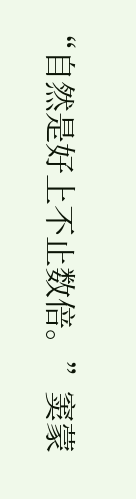“自然是好上不止数倍。”窦蒙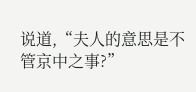说道,“夫人的意思是不管京中之事?”